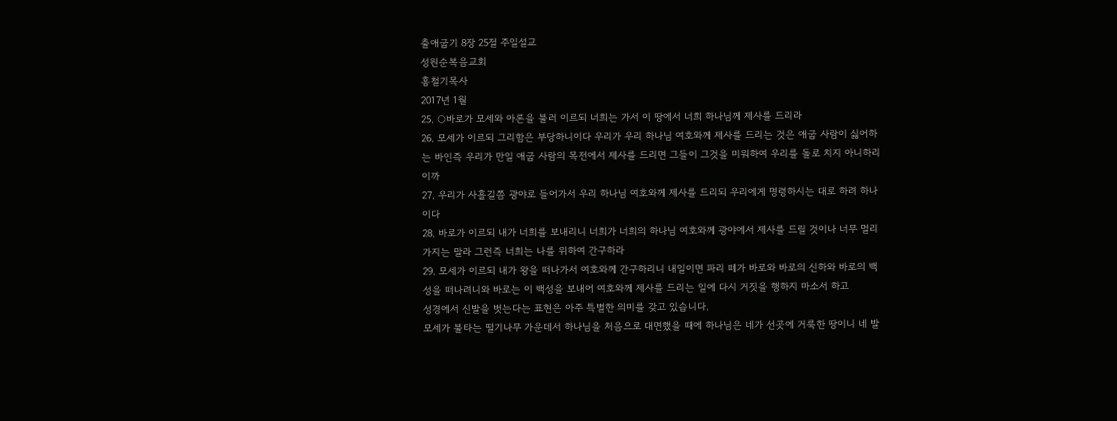출애굽기 8장 25절 주일설교
성원순복음교회
홍철기목사
2017년 1월
25. ○바로가 모세와 아론을 불러 이르되 너희는 가서 이 땅에서 너희 하나님께 제사를 드리라
26. 모세가 이르되 그리함은 부당하니이다 우리가 우리 하나님 여호와께 제사를 드리는 것은 애굽 사람이 싫어하는 바인즉 우리가 만일 애굽 사람의 목전에서 제사를 드리면 그들이 그것을 미워하여 우리를 돌로 치지 아니하리이까
27. 우리가 사흘길쯤 광야로 들어가서 우리 하나님 여호와께 제사를 드리되 우리에게 명령하시는 대로 하려 하나이다
28. 바로가 이르되 내가 너희를 보내리니 너희가 너희의 하나님 여호와께 광야에서 제사를 드릴 것이나 너무 멀리 가지는 말라 그런즉 너희는 나를 위하여 간구하라
29. 모세가 이르되 내가 왕을 떠나가서 여호와께 간구하리니 내일이면 파리 떼가 바로와 바로의 신하와 바로의 백성을 떠나려니와 바로는 이 백성을 보내어 여호와께 제사를 드리는 일에 다시 거짓을 행하지 마소서 하고
성경에서 신발을 벗는다는 표현은 아주 특별한 의미를 갖고 있습니다.
모세가 불타는 떨기나무 가운데서 하나님을 처음으로 대면했을 때에 하나님은 네가 선곳에 거룩한 땅이니 네 발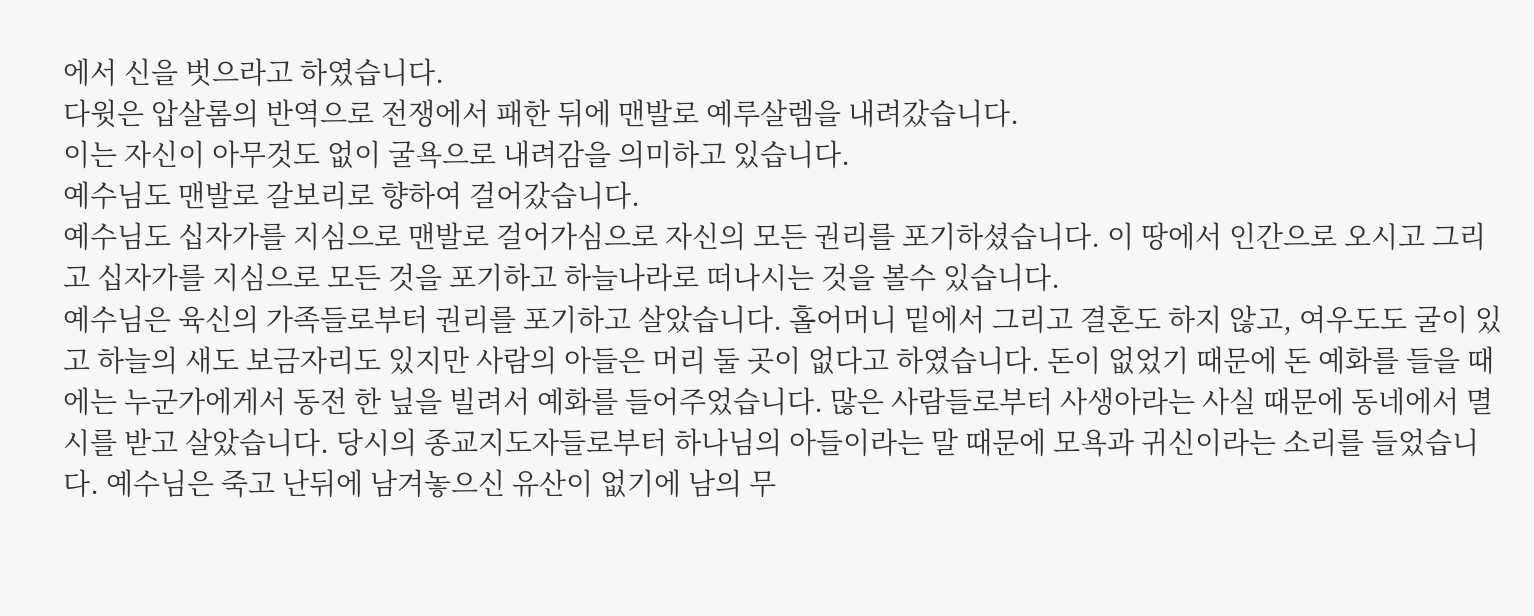에서 신을 벗으라고 하였습니다.
다윗은 압살롬의 반역으로 전쟁에서 패한 뒤에 맨발로 예루살렘을 내려갔습니다.
이는 자신이 아무것도 없이 굴욕으로 내려감을 의미하고 있습니다.
예수님도 맨발로 갈보리로 향하여 걸어갔습니다.
예수님도 십자가를 지심으로 맨발로 걸어가심으로 자신의 모든 권리를 포기하셨습니다. 이 땅에서 인간으로 오시고 그리고 십자가를 지심으로 모든 것을 포기하고 하늘나라로 떠나시는 것을 볼수 있습니다.
예수님은 육신의 가족들로부터 권리를 포기하고 살았습니다. 홀어머니 밑에서 그리고 결혼도 하지 않고, 여우도도 굴이 있고 하늘의 새도 보금자리도 있지만 사람의 아들은 머리 둘 곳이 없다고 하였습니다. 돈이 없었기 때문에 돈 예화를 들을 때에는 누군가에게서 동전 한 닢을 빌려서 예화를 들어주었습니다. 많은 사람들로부터 사생아라는 사실 때문에 동네에서 멸시를 받고 살았습니다. 당시의 종교지도자들로부터 하나님의 아들이라는 말 때문에 모욕과 귀신이라는 소리를 들었습니다. 예수님은 죽고 난뒤에 남겨놓으신 유산이 없기에 남의 무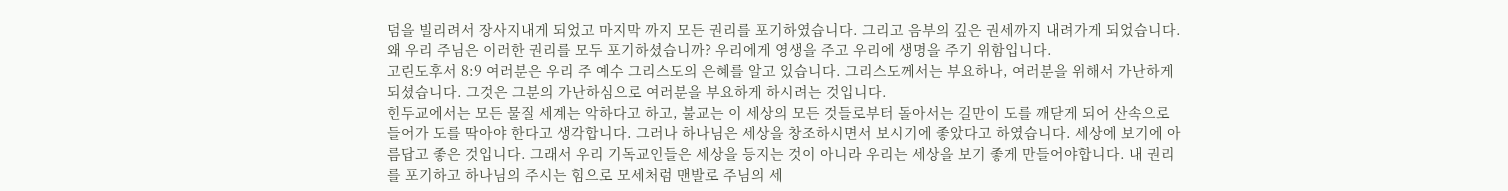덤을 빌리려서 장사지내게 되었고 마지막 까지 모든 권리를 포기하였습니다. 그리고 음부의 깊은 권세까지 내려가게 되었습니다.
왜 우리 주님은 이러한 권리를 모두 포기하셨습니까? 우리에게 영생을 주고 우리에 생명을 주기 위함입니다.
고린도후서 8:9 여러분은 우리 주 예수 그리스도의 은혜를 알고 있습니다. 그리스도께서는 부요하나, 여러분을 위해서 가난하게 되셨습니다. 그것은 그분의 가난하심으로 여러분을 부요하게 하시려는 것입니다.
힌두교에서는 모든 물질 세계는 악하다고 하고, 불교는 이 세상의 모든 것들로부터 돌아서는 길만이 도를 깨닫게 되어 산속으로 들어가 도를 딱아야 한다고 생각합니다. 그러나 하나님은 세상을 창조하시면서 보시기에 좋았다고 하였습니다. 세상에 보기에 아름답고 좋은 것입니다. 그래서 우리 기독교인들은 세상을 등지는 것이 아니라 우리는 세상을 보기 좋게 만들어야합니다. 내 권리를 포기하고 하나님의 주시는 힘으로 모세처럼 맨발로 주님의 세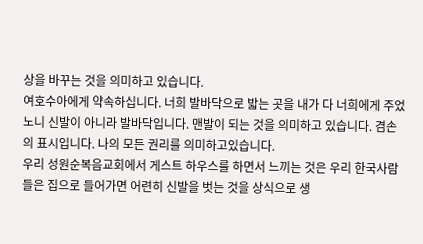상을 바꾸는 것을 의미하고 있습니다.
여호수아에게 약속하십니다. 너희 발바닥으로 밟는 곳을 내가 다 너희에게 주었노니 신발이 아니라 발바닥입니다. 맨발이 되는 것을 의미하고 있습니다. 겸손의 표시입니다. 나의 모든 권리를 의미하고있습니다.
우리 성원순복음교회에서 게스트 하우스를 하면서 느끼는 것은 우리 한국사람들은 집으로 들어가면 어련히 신발을 벗는 것을 상식으로 생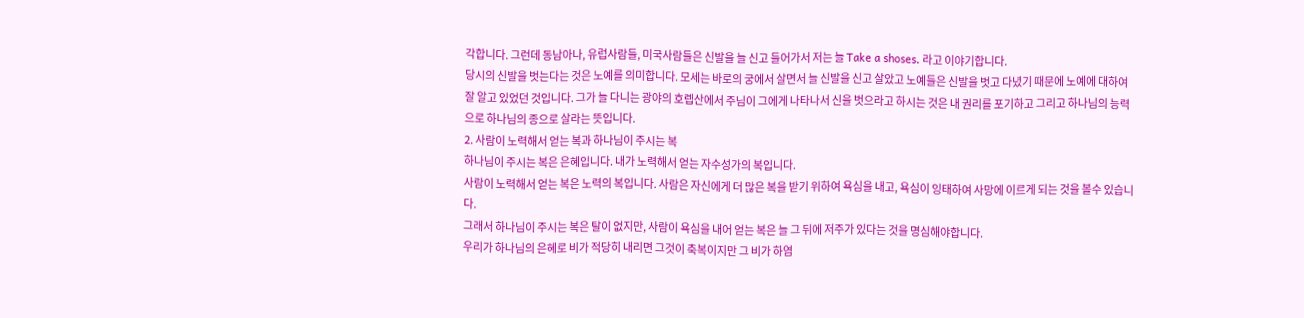각합니다. 그런데 동남아나, 유럽사람들, 미국사람들은 신발을 늘 신고 들어가서 저는 늘 Take a shoses. 라고 이야기합니다.
당시의 신발을 벗는다는 것은 노예를 의미합니다. 모세는 바로의 궁에서 살면서 늘 신발을 신고 살았고 노예들은 신발을 벗고 다녔기 때문에 노예에 대하여 잘 알고 있었던 것입니다. 그가 늘 다니는 광야의 호렙산에서 주님이 그에게 나타나서 신을 벗으라고 하시는 것은 내 권리를 포기하고 그리고 하나님의 능력으로 하나님의 종으로 살라는 뜻입니다.
2. 사람이 노력해서 얻는 복과 하나님이 주시는 복
하나님이 주시는 복은 은혜입니다. 내가 노력해서 얻는 자수성가의 복입니다.
사람이 노력해서 얻는 복은 노력의 복입니다. 사람은 자신에게 더 많은 복을 받기 위하여 욕심을 내고, 욕심이 잉태하여 사망에 이르게 되는 것을 볼수 있습니다.
그래서 하나님이 주시는 복은 탈이 없지만, 사람이 욕심을 내어 얻는 복은 늘 그 뒤에 저주가 있다는 것을 명심해야합니다.
우리가 하나님의 은혜로 비가 적당히 내리면 그것이 축복이지만 그 비가 하염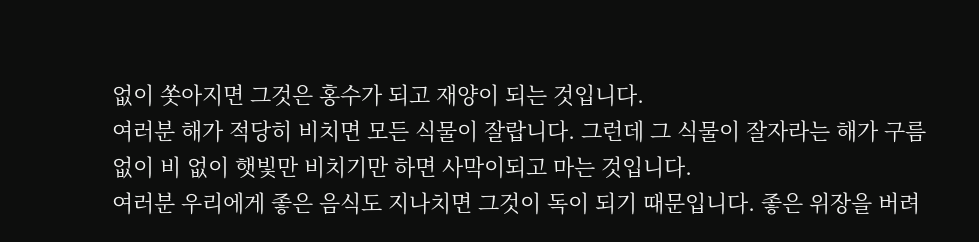없이 쏫아지면 그것은 홍수가 되고 재양이 되는 것입니다.
여러분 해가 적당히 비치면 모든 식물이 잘랍니다. 그런데 그 식물이 잘자라는 해가 구름없이 비 없이 햇빛만 비치기만 하면 사막이되고 마는 것입니다.
여러분 우리에게 좋은 음식도 지나치면 그것이 독이 되기 때문입니다. 좋은 위장을 버려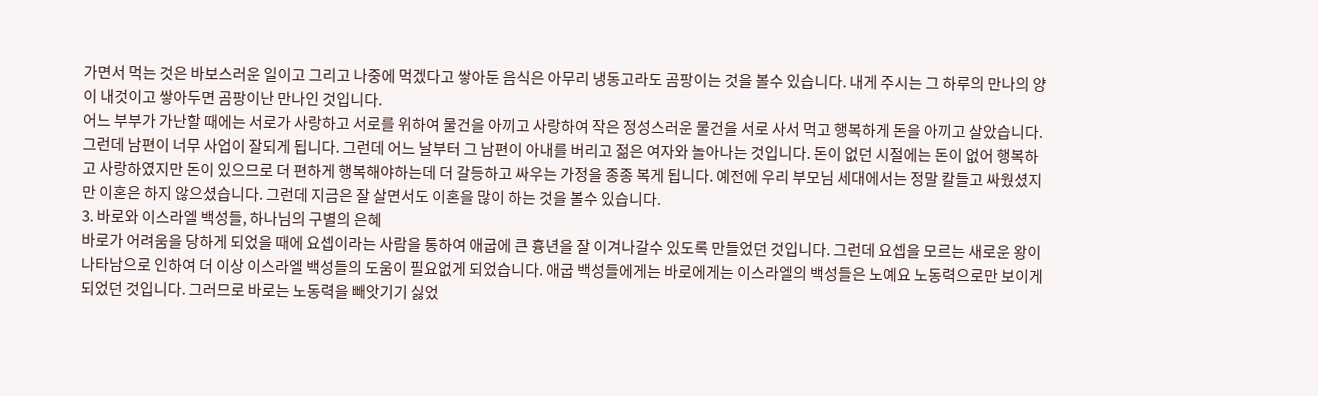가면서 먹는 것은 바보스러운 일이고 그리고 나중에 먹겠다고 쌓아둔 음식은 아무리 냉동고라도 곰팡이는 것을 볼수 있습니다. 내게 주시는 그 하루의 만나의 양이 내것이고 쌓아두면 곰팡이난 만나인 것입니다.
어느 부부가 가난할 때에는 서로가 사랑하고 서로를 위하여 물건을 아끼고 사랑하여 작은 정성스러운 물건을 서로 사서 먹고 행복하게 돈을 아끼고 살았습니다. 그런데 남편이 너무 사업이 잘되게 됩니다. 그런데 어느 날부터 그 남편이 아내를 버리고 젊은 여자와 놀아나는 것입니다. 돈이 없던 시절에는 돈이 없어 행복하고 사랑하였지만 돈이 있으므로 더 편하게 행복해야하는데 더 갈등하고 싸우는 가정을 종종 복게 됩니다. 예전에 우리 부모님 세대에서는 정말 칼들고 싸웠셨지만 이혼은 하지 않으셨습니다. 그런데 지금은 잘 살면서도 이혼을 많이 하는 것을 볼수 있습니다.
3. 바로와 이스라엘 백성들, 하나님의 구별의 은혜
바로가 어려움을 당하게 되었을 때에 요셉이라는 사람을 통하여 애굽에 큰 흉년을 잘 이겨나갈수 있도록 만들었던 것입니다. 그런데 요셉을 모르는 새로운 왕이 나타남으로 인하여 더 이상 이스라엘 백성들의 도움이 필요없게 되었습니다. 애굽 백성들에게는 바로에게는 이스라엘의 백성들은 노예요 노동력으로만 보이게 되었던 것입니다. 그러므로 바로는 노동력을 빼앗기기 싫었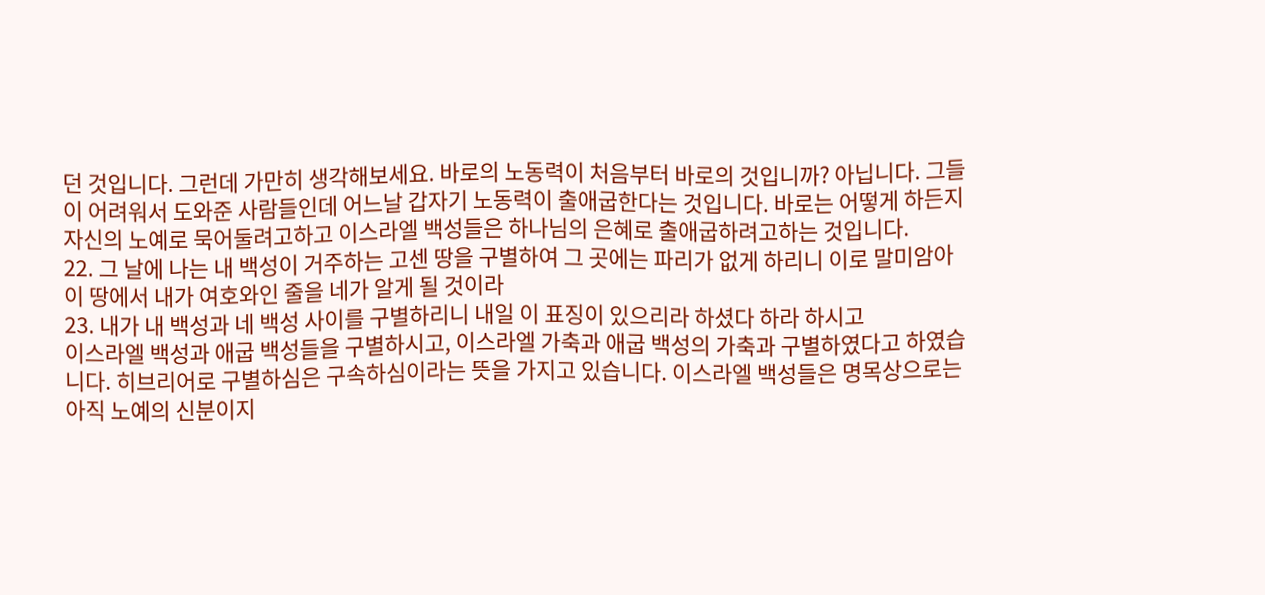던 것입니다. 그런데 가만히 생각해보세요. 바로의 노동력이 처음부터 바로의 것입니까? 아닙니다. 그들이 어려워서 도와준 사람들인데 어느날 갑자기 노동력이 출애굽한다는 것입니다. 바로는 어떻게 하든지 자신의 노예로 묵어둘려고하고 이스라엘 백성들은 하나님의 은혜로 출애굽하려고하는 것입니다.
22. 그 날에 나는 내 백성이 거주하는 고센 땅을 구별하여 그 곳에는 파리가 없게 하리니 이로 말미암아 이 땅에서 내가 여호와인 줄을 네가 알게 될 것이라
23. 내가 내 백성과 네 백성 사이를 구별하리니 내일 이 표징이 있으리라 하셨다 하라 하시고
이스라엘 백성과 애굽 백성들을 구별하시고, 이스라엘 가축과 애굽 백성의 가축과 구별하였다고 하였습니다. 히브리어로 구별하심은 구속하심이라는 뜻을 가지고 있습니다. 이스라엘 백성들은 명목상으로는 아직 노예의 신분이지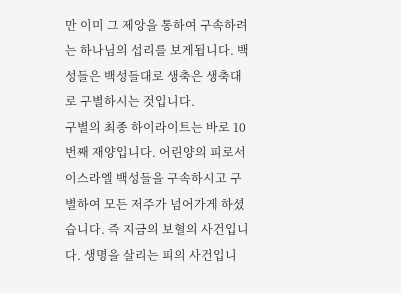만 이미 그 제앙을 통하여 구속하려는 하나님의 섭리를 보게됩니다. 백성들은 백성들대로 생축은 생축대로 구별하시는 것입니다.
구별의 최종 하이라이트는 바로 10번째 재양입니다. 어린양의 피로서 이스라엘 백성들을 구속하시고 구별하여 모든 저주가 넘어가게 하셨습니다. 즉 지금의 보혈의 사건입니다. 생명을 살리는 피의 사건입니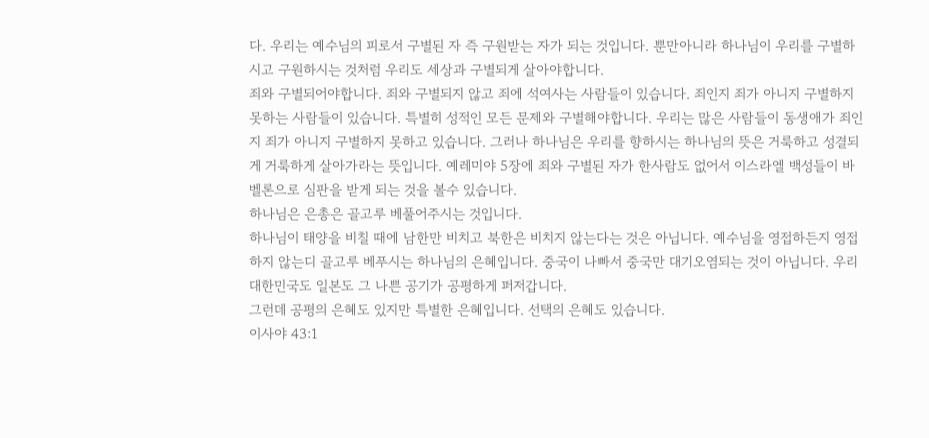다. 우리는 예수님의 피로서 구별된 자 즉 구원받는 자가 되는 것입니다. 뿐만아니라 하나님이 우리를 구별하시고 구원하시는 것처럼 우리도 세상과 구별되게 살아야합니다.
죄와 구별되어야합니다. 죄와 구별되지 않고 죄에 석여사는 사람들이 있습니다. 죄인지 죄가 아니지 구별하지 못하는 사람들이 있습니다. 특별히 성적인 모든 문제와 구별해야합니다. 우리는 많은 사람들이 동생애가 죄인지 죄가 아니지 구별하지 못하고 있습니다. 그러나 하나님은 우리를 향하시는 하나님의 뜻은 거룩하고 성결되게 거룩하게 살아가라는 뜻입니다. 예레미야 5장에 죄와 구별된 자가 한사람도 없어서 이스라엘 백성들이 바벨론으로 심판을 받게 되는 것을 볼수 있습니다.
하나님은 은총은 골고루 베풀어주시는 것입니다.
하나님이 태양을 비칠 때에 남한만 비치고 북한은 비치지 않는다는 것은 아닙니다. 예수님을 영접하든지 영접하지 않는디 골고루 베푸시는 하나님의 은혜입니다. 중국이 나빠서 중국만 대기오염되는 것이 아닙니다. 우리 대한민국도 일본도 그 나쁜 공기가 공평하게 퍼저갑니다.
그런데 공평의 은혜도 있지만 특별한 은혜입니다. 선택의 은혜도 있습니다.
이사야 43:1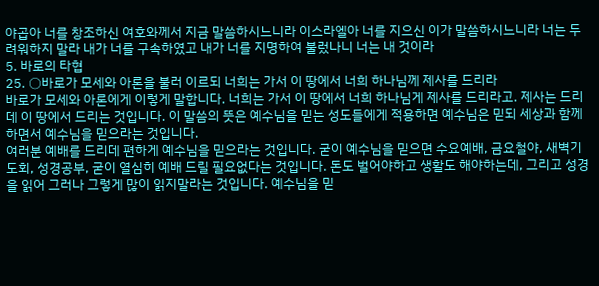야곱아 너를 창조하신 여호와께서 지금 말씀하시느니라 이스라엘아 너를 지으신 이가 말씀하시느니라 너는 두려워하지 말라 내가 너를 구속하였고 내가 너를 지명하여 불렀나니 너는 내 것이라
5. 바로의 타협
25. ○바로가 모세와 아론을 불러 이르되 너희는 가서 이 땅에서 너희 하나님께 제사를 드리라
바로가 모세와 아론에게 이렇게 말합니다. 너희는 가서 이 땅에서 너희 하나님게 제사를 드리라고. 제사는 드리데 이 땅에서 드리는 것입니다. 이 말씀의 뜻은 예수님을 믿는 성도들에게 적용하면 예수님은 믿되 세상과 함께 하면서 예수님을 믿으라는 것입니다.
여러분 예배를 드리데 편하게 예수님을 믿으라는 것입니다. 굳이 예수님을 믿으면 수요예배, 금요철야, 새벽기도회, 성경공부, 굳이 열심히 예배 드릴 필요없다는 것입니다. 돈도 벌어야하고 생활도 해야하는데, 그리고 성경을 읽어 그러나 그렇게 많이 읽지말라는 것입니다. 예수님을 믿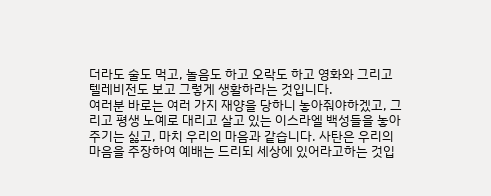더라도 술도 먹고, 놀음도 하고 오락도 하고 영화와 그리고 텔레비전도 보고 그렇게 생활하라는 것입니다.
여러분 바로는 여러 가지 재양을 당하니 놓아줘야하겠고, 그리고 평생 노예로 대리고 살고 있는 이스라엘 백성들을 놓아주기는 싫고, 마치 우리의 마음과 같습니다. 사탄은 우리의 마음을 주장하여 예배는 드리되 세상에 있어라고하는 것입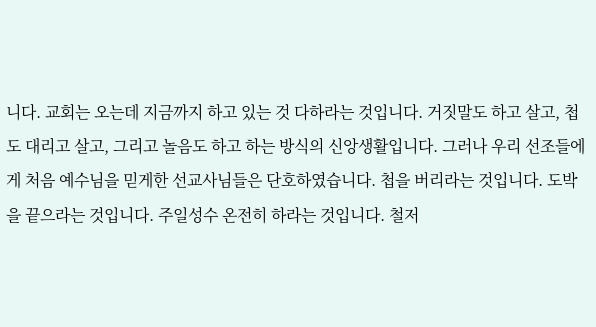니다. 교회는 오는데 지금까지 하고 있는 것 다하라는 것입니다. 거짓말도 하고 살고, 첩도 대리고 살고, 그리고 놀음도 하고 하는 방식의 신앙생활입니다. 그러나 우리 선조들에게 처음 예수님을 믿게한 선교사님들은 단호하였습니다. 첩을 버리라는 것입니다. 도박을 끝으라는 것입니다. 주일성수 온전히 하라는 것입니다. 철저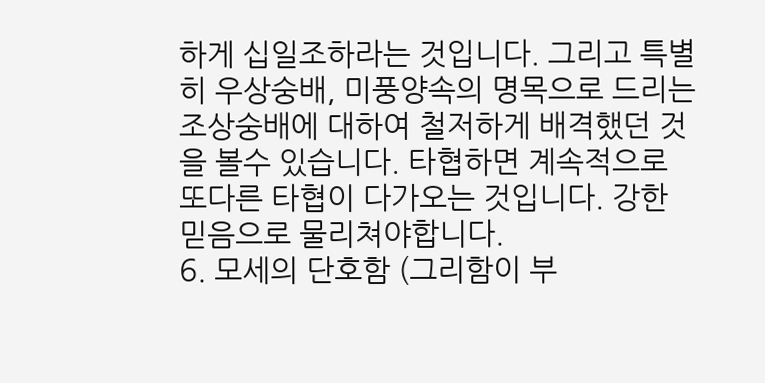하게 십일조하라는 것입니다. 그리고 특별히 우상숭배, 미풍양속의 명목으로 드리는 조상숭배에 대하여 철저하게 배격했던 것을 볼수 있습니다. 타협하면 계속적으로 또다른 타협이 다가오는 것입니다. 강한 믿음으로 물리쳐야합니다.
6. 모세의 단호함 (그리함이 부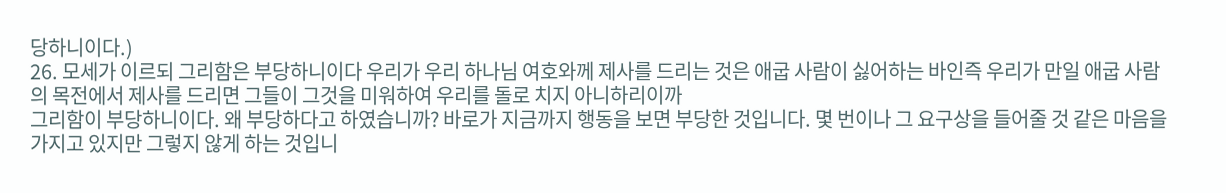당하니이다.)
26. 모세가 이르되 그리함은 부당하니이다 우리가 우리 하나님 여호와께 제사를 드리는 것은 애굽 사람이 싫어하는 바인즉 우리가 만일 애굽 사람의 목전에서 제사를 드리면 그들이 그것을 미워하여 우리를 돌로 치지 아니하리이까
그리함이 부당하니이다. 왜 부당하다고 하였습니까? 바로가 지금까지 행동을 보면 부당한 것입니다. 몇 번이나 그 요구상을 들어줄 것 같은 마음을 가지고 있지만 그렇지 않게 하는 것입니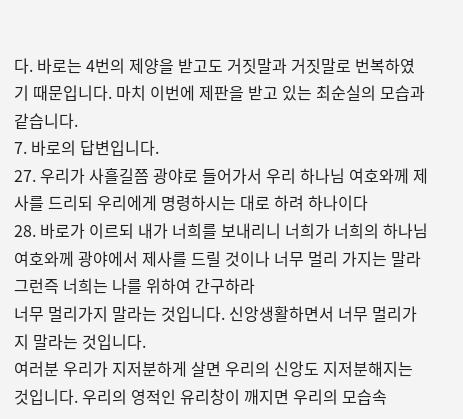다. 바로는 4번의 제양을 받고도 거짓말과 거짓말로 번복하였기 때문입니다. 마치 이번에 제판을 받고 있는 최순실의 모습과 같습니다.
7. 바로의 답변입니다.
27. 우리가 사흘길쯤 광야로 들어가서 우리 하나님 여호와께 제사를 드리되 우리에게 명령하시는 대로 하려 하나이다
28. 바로가 이르되 내가 너희를 보내리니 너희가 너희의 하나님 여호와께 광야에서 제사를 드릴 것이나 너무 멀리 가지는 말라 그런즉 너희는 나를 위하여 간구하라
너무 멀리가지 말라는 것입니다. 신앙생활하면서 너무 멀리가지 말라는 것입니다.
여러분 우리가 지저분하게 살면 우리의 신앙도 지저분해지는 것입니다. 우리의 영적인 유리창이 깨지면 우리의 모습속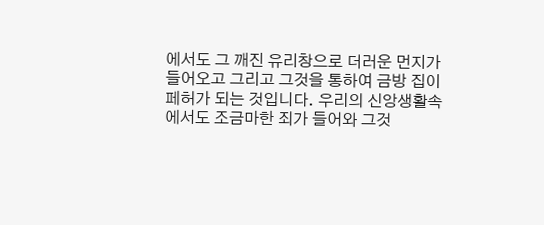에서도 그 깨진 유리창으로 더러운 먼지가 들어오고 그리고 그것을 통하여 금방 집이 페허가 되는 것입니다. 우리의 신앙생활속에서도 조금마한 죄가 들어와 그것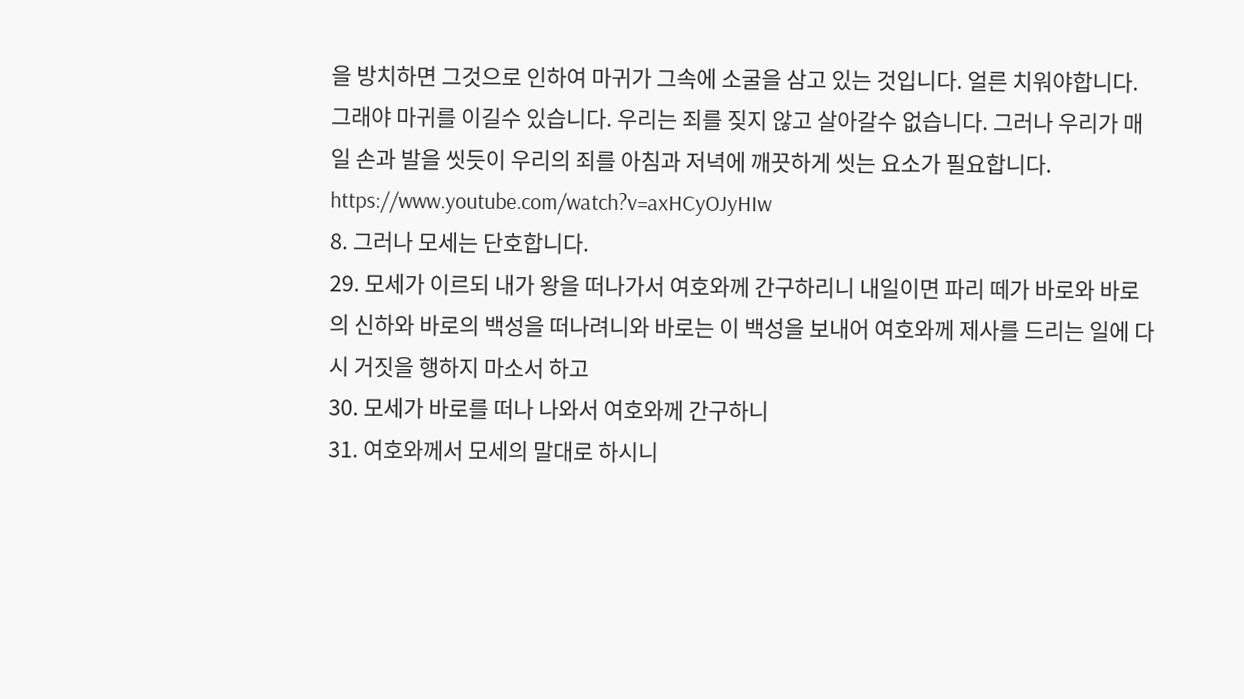을 방치하면 그것으로 인하여 마귀가 그속에 소굴을 삼고 있는 것입니다. 얼른 치워야합니다. 그래야 마귀를 이길수 있습니다. 우리는 죄를 짖지 않고 살아갈수 없습니다. 그러나 우리가 매일 손과 발을 씻듯이 우리의 죄를 아침과 저녁에 깨끗하게 씻는 요소가 필요합니다.
https://www.youtube.com/watch?v=axHCyOJyHIw
8. 그러나 모세는 단호합니다.
29. 모세가 이르되 내가 왕을 떠나가서 여호와께 간구하리니 내일이면 파리 떼가 바로와 바로의 신하와 바로의 백성을 떠나려니와 바로는 이 백성을 보내어 여호와께 제사를 드리는 일에 다시 거짓을 행하지 마소서 하고
30. 모세가 바로를 떠나 나와서 여호와께 간구하니
31. 여호와께서 모세의 말대로 하시니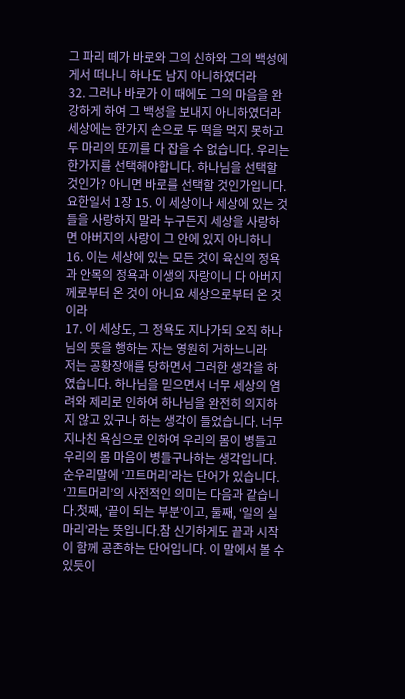그 파리 떼가 바로와 그의 신하와 그의 백성에게서 떠나니 하나도 남지 아니하였더라
32. 그러나 바로가 이 때에도 그의 마음을 완강하게 하여 그 백성을 보내지 아니하였더라
세상에는 한가지 손으로 두 떡을 먹지 못하고 두 마리의 또끼를 다 잡을 수 없습니다. 우리는 한가지를 선택해야합니다. 하나님을 선택할 것인가? 아니면 바로를 선택할 것인가입니다.
요한일서 1장 15. 이 세상이나 세상에 있는 것들을 사랑하지 말라 누구든지 세상을 사랑하면 아버지의 사랑이 그 안에 있지 아니하니
16. 이는 세상에 있는 모든 것이 육신의 정욕과 안목의 정욕과 이생의 자랑이니 다 아버지께로부터 온 것이 아니요 세상으로부터 온 것이라
17. 이 세상도, 그 정욕도 지나가되 오직 하나님의 뜻을 행하는 자는 영원히 거하느니라
저는 공황장애를 당하면서 그러한 생각을 하였습니다. 하나님을 믿으면서 너무 세상의 염려와 제리로 인하여 하나님을 완전히 의지하지 않고 있구나 하는 생각이 들었습니다. 너무 지나친 욕심으로 인하여 우리의 몸이 병들고 우리의 몸 마음이 병들구나하는 생각입니다.
순우리말에 ‘끄트머리’라는 단어가 있습니다. ‘끄트머리’의 사전적인 의미는 다음과 같습니다.첫째, ‘끝이 되는 부분’이고, 둘째, ‘일의 실마리’라는 뜻입니다.참 신기하게도 끝과 시작이 함께 공존하는 단어입니다. 이 말에서 볼 수 있듯이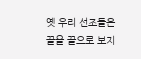옛 우리 선조들은 끝을 끝으로 보지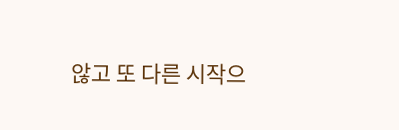않고 또 다른 시작으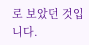로 보았던 것입니다.